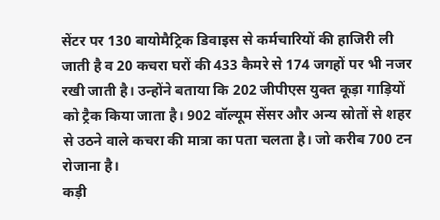सेंटर पर 130 बायोमैट्रिक डिवाइस से कर्मचारियों की हाजिरी ली जाती है व 20 कचरा घरों की 433 कैमरे से 174 जगहों पर भी नजर रखी जाती है। उन्होंने बताया कि 202 जीपीएस युक्त कूड़ा गाड़ियों को ट्रैक किया जाता है। 902 वॉल्यूम सेंसर और अन्य स्रोतों से शहर से उठने वाले कचरा की मात्रा का पता चलता है। जो करीब 700 टन रोजाना है।
कड़ी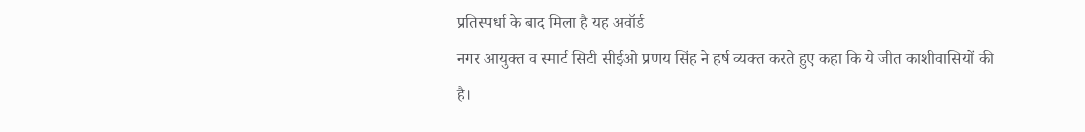प्रतिस्पर्धा के बाद मिला है यह अवॉर्ड
नगर आयुक्त व स्मार्ट सिटी सीईओ प्रणय सिंह ने हर्ष व्यक्त करते हुए कहा कि ये जीत काशीवासियों की है।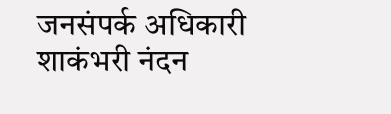जनसंपर्क अधिकारी शाकंभरी नंदन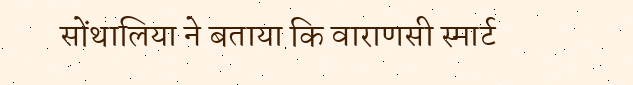सोंथालिया ने बताया कि वाराणसी स्मार्ट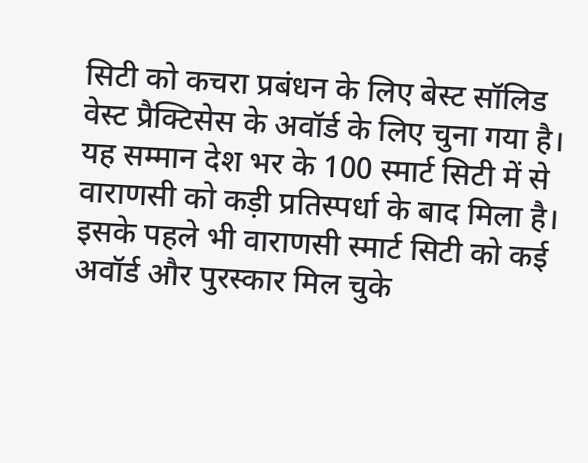सिटी को कचरा प्रबंधन के लिए बेस्ट सॉलिड वेस्ट प्रैक्टिसेस के अवॉर्ड के लिए चुना गया है। यह सम्मान देश भर के 100 स्मार्ट सिटी में से वाराणसी को कड़ी प्रतिस्पर्धा के बाद मिला है।
इसके पहले भी वाराणसी स्मार्ट सिटी को कई अवॉर्ड और पुरस्कार मिल चुके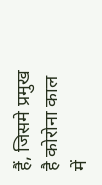हैं, जिसमे प्रमुख है कोरोना काल में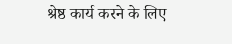श्रेष्ठ कार्य करने के लिए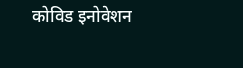कोविड इनोवेशन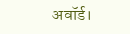अवॉर्ड।